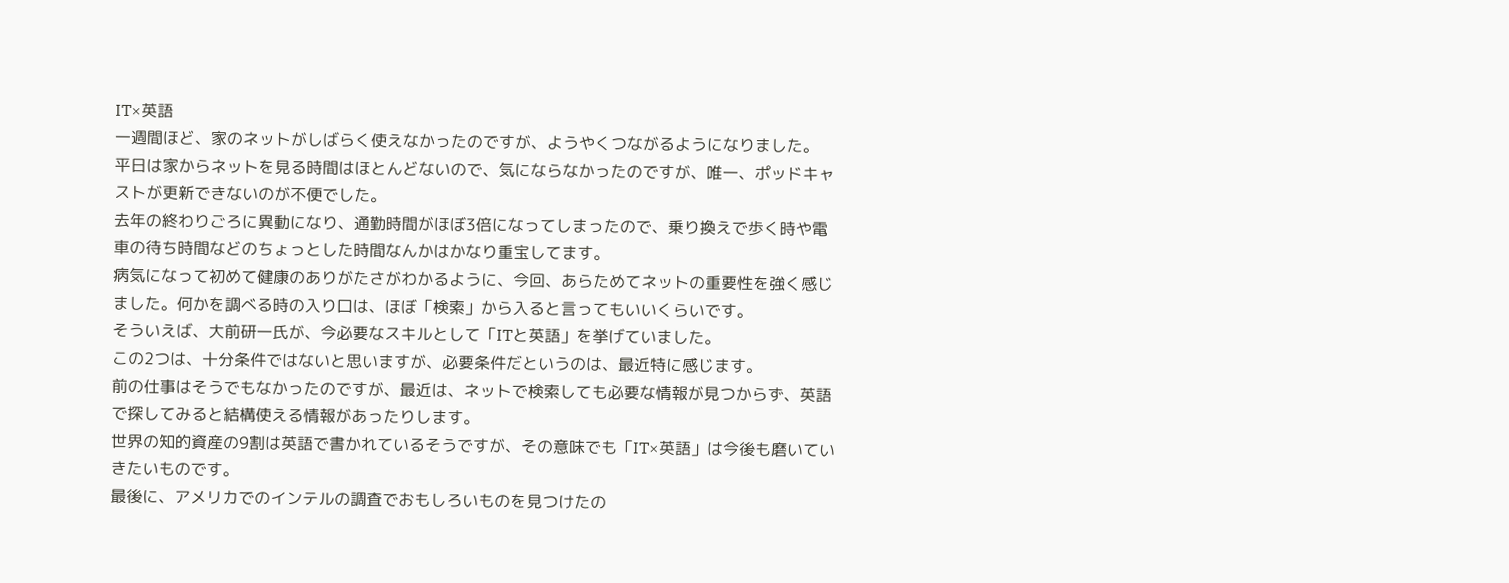IT×英語
一週間ほど、家のネットがしばらく使えなかったのですが、ようやくつながるようになりました。
平日は家からネットを見る時間はほとんどないので、気にならなかったのですが、唯一、ポッドキャストが更新できないのが不便でした。
去年の終わりごろに異動になり、通勤時間がほぼ3倍になってしまったので、乗り換えで歩く時や電車の待ち時間などのちょっとした時間なんかはかなり重宝してます。
病気になって初めて健康のありがたさがわかるように、今回、あらためてネットの重要性を強く感じました。何かを調べる時の入り口は、ほぼ「検索」から入ると言ってもいいくらいです。
そういえば、大前研一氏が、今必要なスキルとして「ITと英語」を挙げていました。
この2つは、十分条件ではないと思いますが、必要条件だというのは、最近特に感じます。
前の仕事はそうでもなかったのですが、最近は、ネットで検索しても必要な情報が見つからず、英語で探してみると結構使える情報があったりします。
世界の知的資産の9割は英語で書かれているそうですが、その意味でも「IT×英語」は今後も磨いていきたいものです。
最後に、アメリカでのインテルの調査でおもしろいものを見つけたの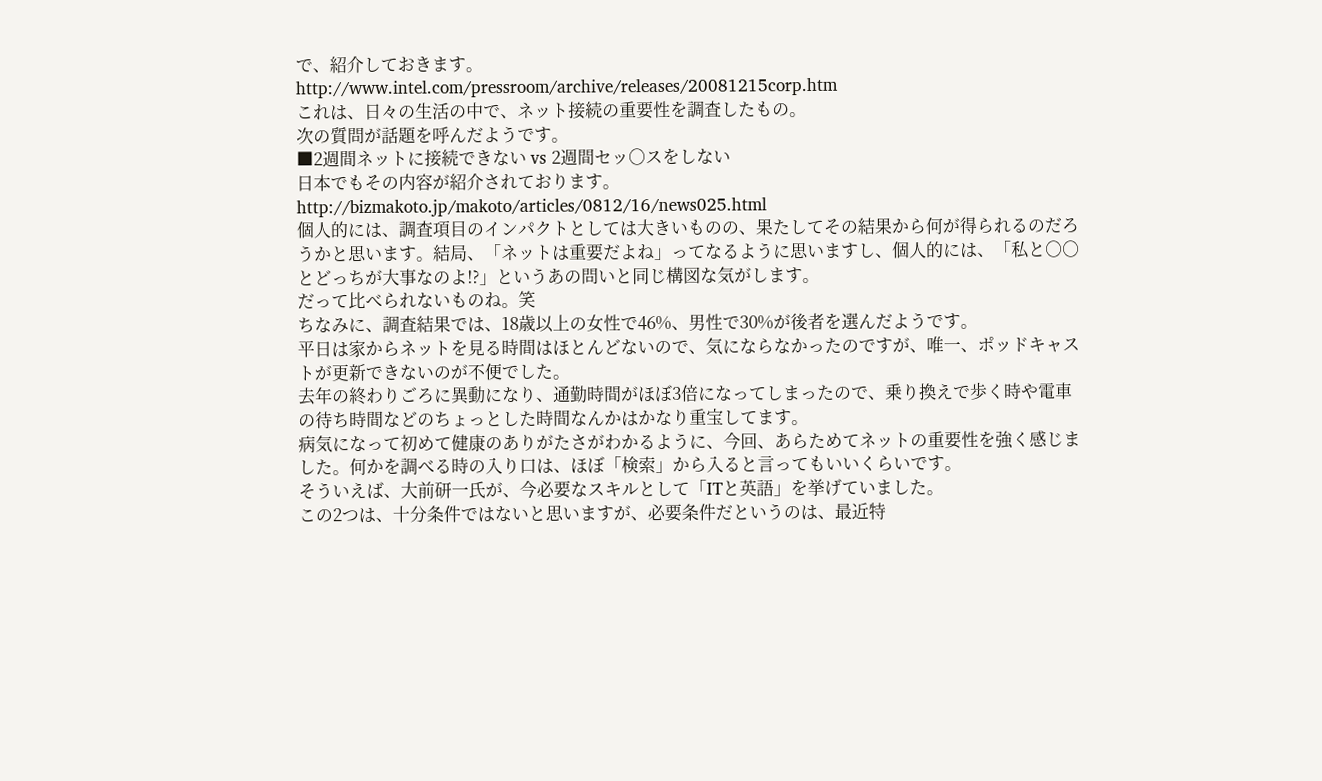で、紹介しておきます。
http://www.intel.com/pressroom/archive/releases/20081215corp.htm
これは、日々の生活の中で、ネット接続の重要性を調査したもの。
次の質問が話題を呼んだようです。
■2週間ネットに接続できない vs 2週間セッ○スをしない
日本でもその内容が紹介されております。
http://bizmakoto.jp/makoto/articles/0812/16/news025.html
個人的には、調査項目のインパクトとしては大きいものの、果たしてその結果から何が得られるのだろうかと思います。結局、「ネットは重要だよね」ってなるように思いますし、個人的には、「私と○○とどっちが大事なのよ!?」というあの問いと同じ構図な気がします。
だって比べられないものね。笑
ちなみに、調査結果では、18歳以上の女性で46%、男性で30%が後者を選んだようです。
平日は家からネットを見る時間はほとんどないので、気にならなかったのですが、唯一、ポッドキャストが更新できないのが不便でした。
去年の終わりごろに異動になり、通勤時間がほぼ3倍になってしまったので、乗り換えで歩く時や電車の待ち時間などのちょっとした時間なんかはかなり重宝してます。
病気になって初めて健康のありがたさがわかるように、今回、あらためてネットの重要性を強く感じました。何かを調べる時の入り口は、ほぼ「検索」から入ると言ってもいいくらいです。
そういえば、大前研一氏が、今必要なスキルとして「ITと英語」を挙げていました。
この2つは、十分条件ではないと思いますが、必要条件だというのは、最近特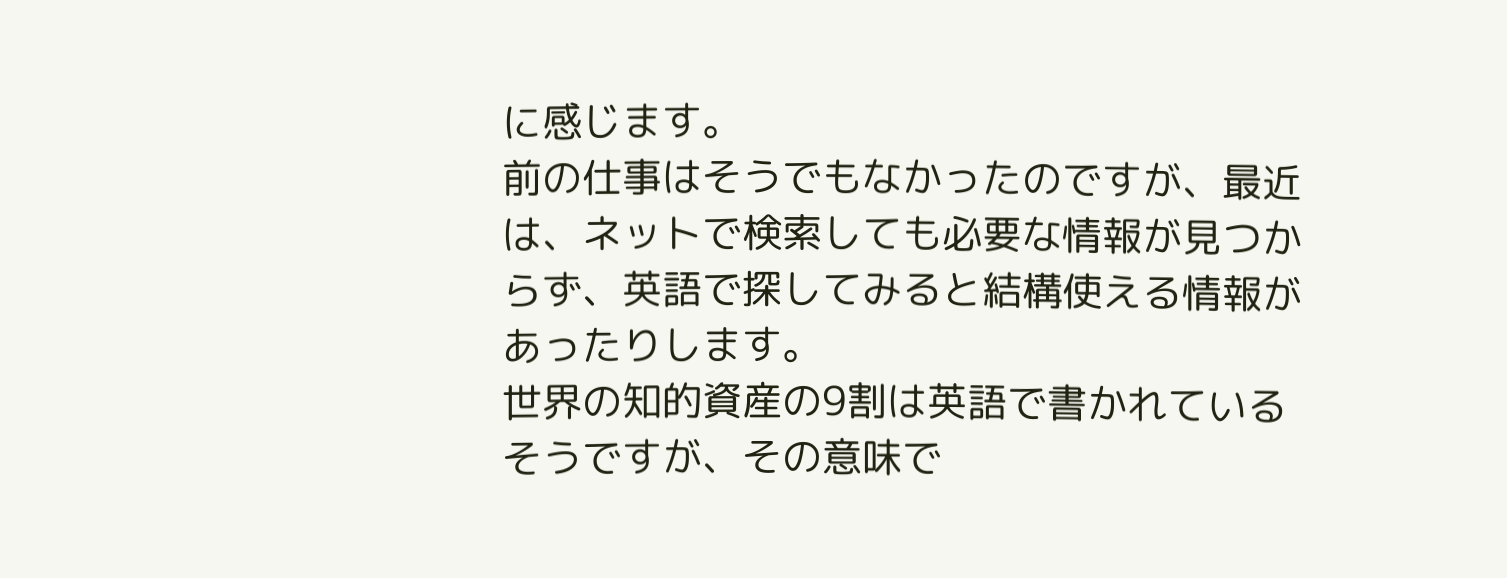に感じます。
前の仕事はそうでもなかったのですが、最近は、ネットで検索しても必要な情報が見つからず、英語で探してみると結構使える情報があったりします。
世界の知的資産の9割は英語で書かれているそうですが、その意味で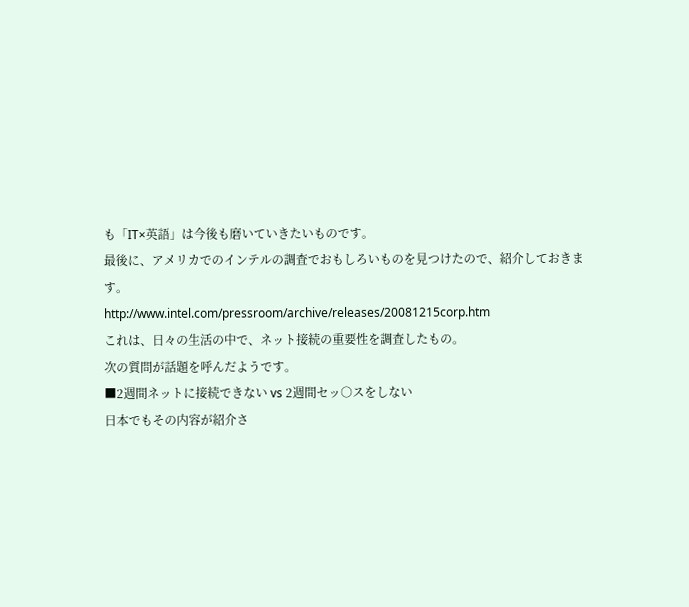も「IT×英語」は今後も磨いていきたいものです。
最後に、アメリカでのインテルの調査でおもしろいものを見つけたので、紹介しておきます。
http://www.intel.com/pressroom/archive/releases/20081215corp.htm
これは、日々の生活の中で、ネット接続の重要性を調査したもの。
次の質問が話題を呼んだようです。
■2週間ネットに接続できない vs 2週間セッ○スをしない
日本でもその内容が紹介さ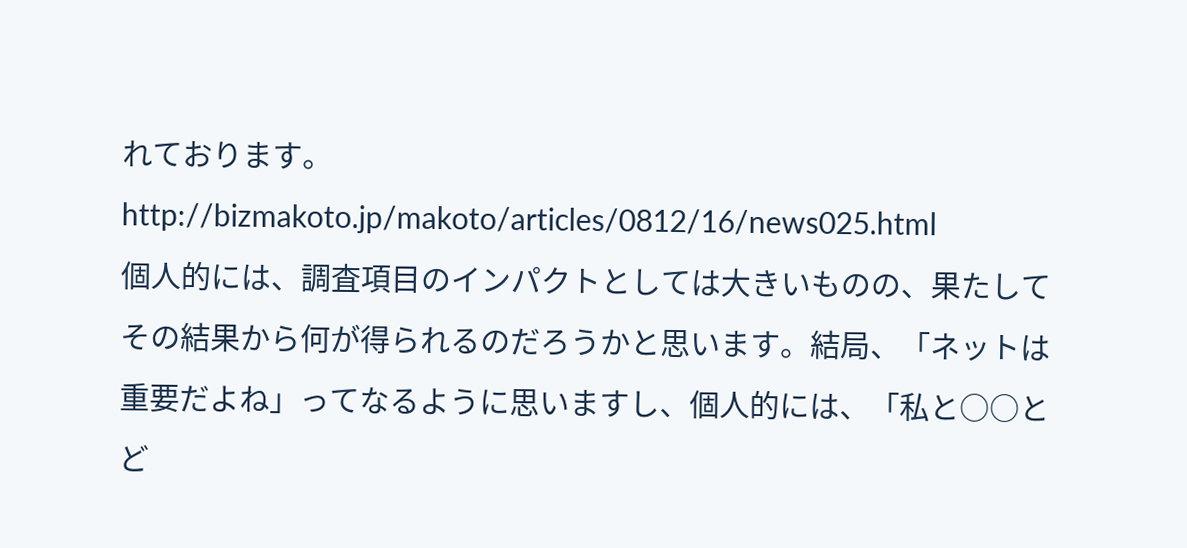れております。
http://bizmakoto.jp/makoto/articles/0812/16/news025.html
個人的には、調査項目のインパクトとしては大きいものの、果たしてその結果から何が得られるのだろうかと思います。結局、「ネットは重要だよね」ってなるように思いますし、個人的には、「私と○○とど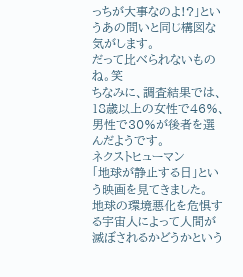っちが大事なのよ!?」というあの問いと同じ構図な気がします。
だって比べられないものね。笑
ちなみに、調査結果では、18歳以上の女性で46%、男性で30%が後者を選んだようです。
ネクストヒューマン
「地球が静止する日」という映画を見てきました。
地球の環境悪化を危惧する宇宙人によって人間が滅ぼされるかどうかという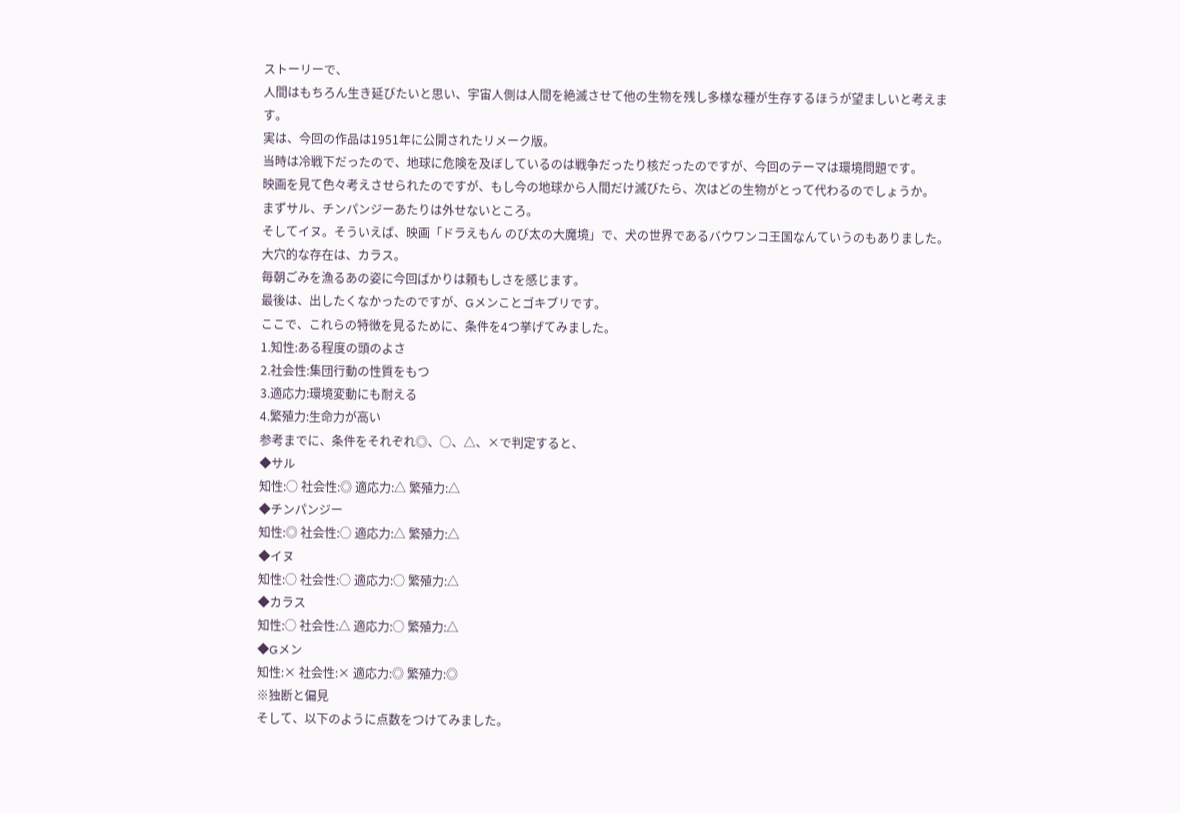ストーリーで、
人間はもちろん生き延びたいと思い、宇宙人側は人間を絶滅させて他の生物を残し多様な種が生存するほうが望ましいと考えます。
実は、今回の作品は1951年に公開されたリメーク版。
当時は冷戦下だったので、地球に危険を及ぼしているのは戦争だったり核だったのですが、今回のテーマは環境問題です。
映画を見て色々考えさせられたのですが、もし今の地球から人間だけ滅びたら、次はどの生物がとって代わるのでしょうか。
まずサル、チンパンジーあたりは外せないところ。
そしてイヌ。そういえば、映画「ドラえもん のび太の大魔境」で、犬の世界であるバウワンコ王国なんていうのもありました。
大穴的な存在は、カラス。
毎朝ごみを漁るあの姿に今回ばかりは頼もしさを感じます。
最後は、出したくなかったのですが、Gメンことゴキブリです。
ここで、これらの特徴を見るために、条件を4つ挙げてみました。
1.知性:ある程度の頭のよさ
2.社会性:集団行動の性質をもつ
3.適応力:環境変動にも耐える
4.繁殖力:生命力が高い
参考までに、条件をそれぞれ◎、○、△、×で判定すると、
◆サル
知性:○ 社会性:◎ 適応力:△ 繁殖力:△
◆チンパンジー
知性:◎ 社会性:○ 適応力:△ 繁殖力:△
◆イヌ
知性:○ 社会性:○ 適応力:○ 繁殖力:△
◆カラス
知性:○ 社会性:△ 適応力:○ 繁殖力:△
◆Gメン
知性:× 社会性:× 適応力:◎ 繁殖力:◎
※独断と偏見
そして、以下のように点数をつけてみました。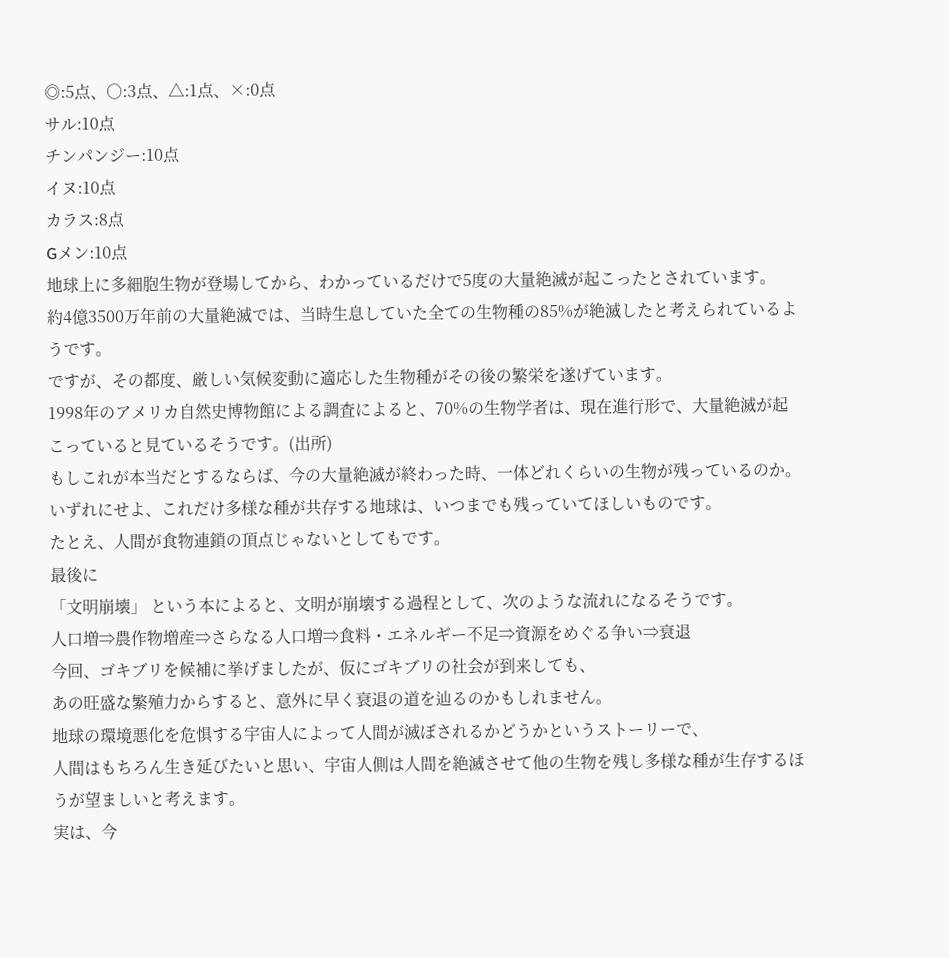◎:5点、○:3点、△:1点、×:0点
サル:10点
チンパンジー:10点
イヌ:10点
カラス:8点
Gメン:10点
地球上に多細胞生物が登場してから、わかっているだけで5度の大量絶滅が起こったとされています。
約4億3500万年前の大量絶滅では、当時生息していた全ての生物種の85%が絶滅したと考えられているようです。
ですが、その都度、厳しい気候変動に適応した生物種がその後の繁栄を遂げています。
1998年のアメリカ自然史博物館による調査によると、70%の生物学者は、現在進行形で、大量絶滅が起こっていると見ているそうです。(出所)
もしこれが本当だとするならば、今の大量絶滅が終わった時、一体どれくらいの生物が残っているのか。
いずれにせよ、これだけ多様な種が共存する地球は、いつまでも残っていてほしいものです。
たとえ、人間が食物連鎖の頂点じゃないとしてもです。
最後に
「文明崩壊」 という本によると、文明が崩壊する過程として、次のような流れになるそうです。
人口増⇒農作物増産⇒さらなる人口増⇒食料・エネルギー不足⇒資源をめぐる争い⇒衰退
今回、ゴキブリを候補に挙げましたが、仮にゴキブリの社会が到来しても、
あの旺盛な繁殖力からすると、意外に早く衰退の道を辿るのかもしれません。
地球の環境悪化を危惧する宇宙人によって人間が滅ぼされるかどうかというストーリーで、
人間はもちろん生き延びたいと思い、宇宙人側は人間を絶滅させて他の生物を残し多様な種が生存するほうが望ましいと考えます。
実は、今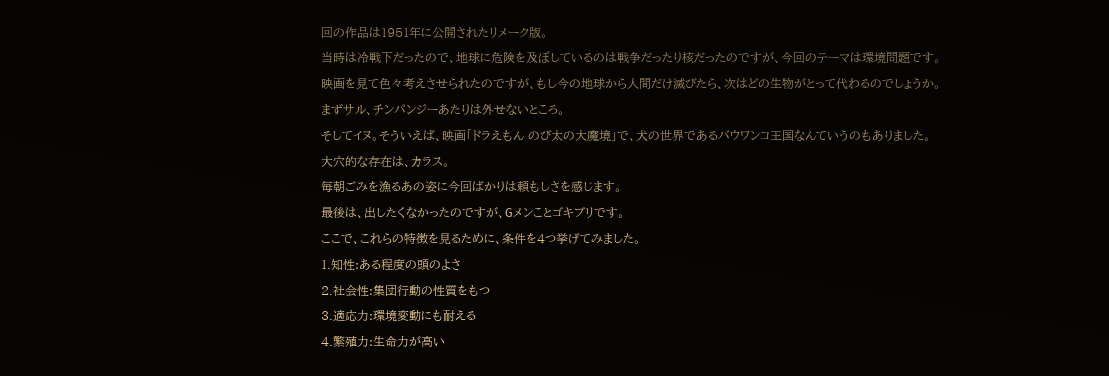回の作品は1951年に公開されたリメーク版。
当時は冷戦下だったので、地球に危険を及ぼしているのは戦争だったり核だったのですが、今回のテーマは環境問題です。
映画を見て色々考えさせられたのですが、もし今の地球から人間だけ滅びたら、次はどの生物がとって代わるのでしょうか。
まずサル、チンパンジーあたりは外せないところ。
そしてイヌ。そういえば、映画「ドラえもん のび太の大魔境」で、犬の世界であるバウワンコ王国なんていうのもありました。
大穴的な存在は、カラス。
毎朝ごみを漁るあの姿に今回ばかりは頼もしさを感じます。
最後は、出したくなかったのですが、Gメンことゴキブリです。
ここで、これらの特徴を見るために、条件を4つ挙げてみました。
1.知性:ある程度の頭のよさ
2.社会性:集団行動の性質をもつ
3.適応力:環境変動にも耐える
4.繁殖力:生命力が高い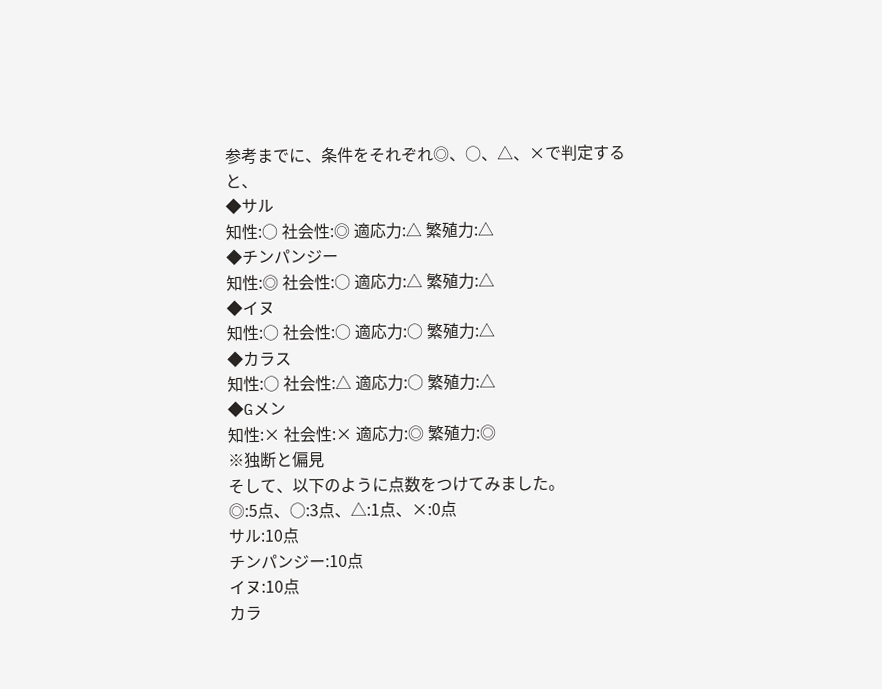参考までに、条件をそれぞれ◎、○、△、×で判定すると、
◆サル
知性:○ 社会性:◎ 適応力:△ 繁殖力:△
◆チンパンジー
知性:◎ 社会性:○ 適応力:△ 繁殖力:△
◆イヌ
知性:○ 社会性:○ 適応力:○ 繁殖力:△
◆カラス
知性:○ 社会性:△ 適応力:○ 繁殖力:△
◆Gメン
知性:× 社会性:× 適応力:◎ 繁殖力:◎
※独断と偏見
そして、以下のように点数をつけてみました。
◎:5点、○:3点、△:1点、×:0点
サル:10点
チンパンジー:10点
イヌ:10点
カラ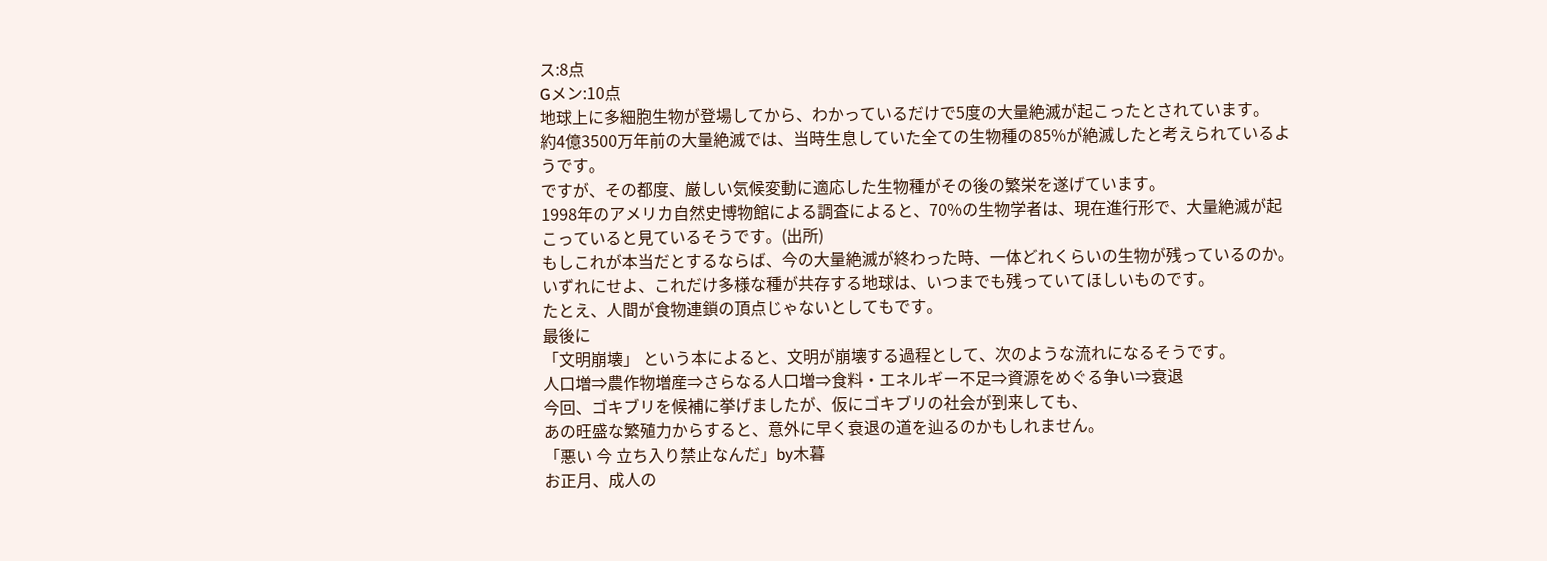ス:8点
Gメン:10点
地球上に多細胞生物が登場してから、わかっているだけで5度の大量絶滅が起こったとされています。
約4億3500万年前の大量絶滅では、当時生息していた全ての生物種の85%が絶滅したと考えられているようです。
ですが、その都度、厳しい気候変動に適応した生物種がその後の繁栄を遂げています。
1998年のアメリカ自然史博物館による調査によると、70%の生物学者は、現在進行形で、大量絶滅が起こっていると見ているそうです。(出所)
もしこれが本当だとするならば、今の大量絶滅が終わった時、一体どれくらいの生物が残っているのか。
いずれにせよ、これだけ多様な種が共存する地球は、いつまでも残っていてほしいものです。
たとえ、人間が食物連鎖の頂点じゃないとしてもです。
最後に
「文明崩壊」 という本によると、文明が崩壊する過程として、次のような流れになるそうです。
人口増⇒農作物増産⇒さらなる人口増⇒食料・エネルギー不足⇒資源をめぐる争い⇒衰退
今回、ゴキブリを候補に挙げましたが、仮にゴキブリの社会が到来しても、
あの旺盛な繁殖力からすると、意外に早く衰退の道を辿るのかもしれません。
「悪い 今 立ち入り禁止なんだ」by木暮
お正月、成人の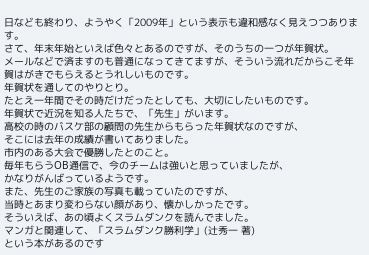日なども終わり、ようやく「2009年」という表示も違和感なく見えつつあります。
さて、年末年始といえば色々とあるのですが、そのうちの一つが年賀状。
メールなどで済ますのも普通になってきてますが、そういう流れだからこそ年賀はがきでもらえるとうれしいものです。
年賀状を通してのやりとり。
たとえ一年間でその時だけだったとしても、大切にしたいものです。
年賀状で近況を知る人たちで、「先生」がいます。
高校の時のバスケ部の顧問の先生からもらった年賀状なのですが、
そこには去年の成績が書いてありました。
市内のある大会で優勝したとのこと。
毎年もらうOB通信で、今のチームは強いと思っていましたが、
かなりがんばっているようです。
また、先生のご家族の写真も載っていたのですが、
当時とあまり変わらない顔があり、懐かしかったです。
そういえば、あの頃よくスラムダンクを読んでました。
マンガと関連して、「スラムダンク勝利学」(辻秀一 著)
という本があるのです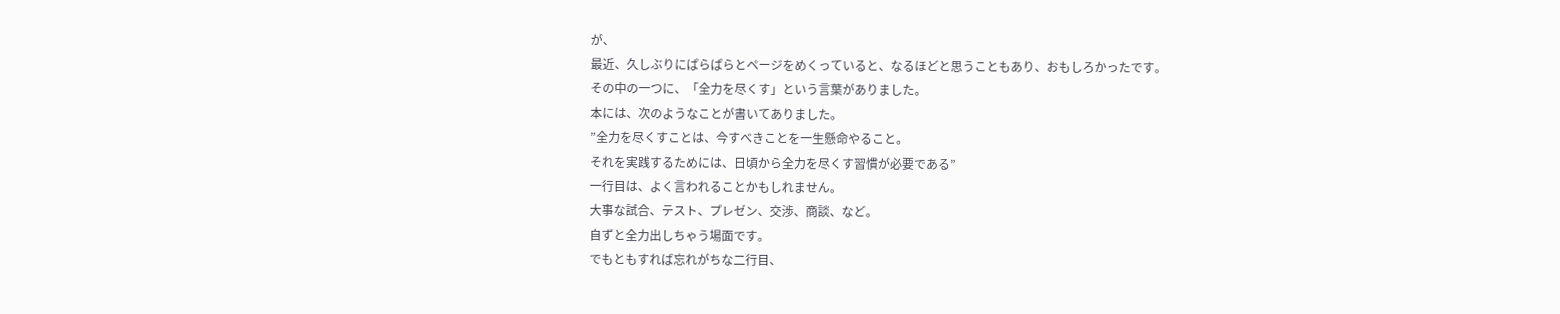が、
最近、久しぶりにぱらぱらとページをめくっていると、なるほどと思うこともあり、おもしろかったです。
その中の一つに、「全力を尽くす」という言葉がありました。
本には、次のようなことが書いてありました。
”全力を尽くすことは、今すべきことを一生懸命やること。
それを実践するためには、日頃から全力を尽くす習慣が必要である”
一行目は、よく言われることかもしれません。
大事な試合、テスト、プレゼン、交渉、商談、など。
自ずと全力出しちゃう場面です。
でもともすれば忘れがちな二行目、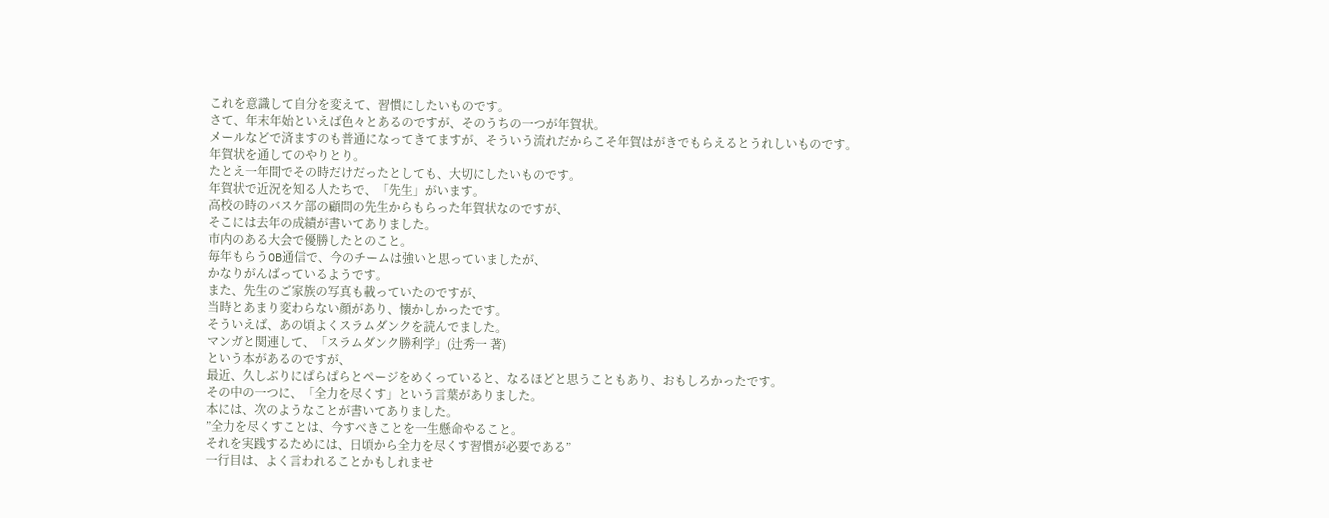これを意識して自分を変えて、習慣にしたいものです。
さて、年末年始といえば色々とあるのですが、そのうちの一つが年賀状。
メールなどで済ますのも普通になってきてますが、そういう流れだからこそ年賀はがきでもらえるとうれしいものです。
年賀状を通してのやりとり。
たとえ一年間でその時だけだったとしても、大切にしたいものです。
年賀状で近況を知る人たちで、「先生」がいます。
高校の時のバスケ部の顧問の先生からもらった年賀状なのですが、
そこには去年の成績が書いてありました。
市内のある大会で優勝したとのこと。
毎年もらうOB通信で、今のチームは強いと思っていましたが、
かなりがんばっているようです。
また、先生のご家族の写真も載っていたのですが、
当時とあまり変わらない顔があり、懐かしかったです。
そういえば、あの頃よくスラムダンクを読んでました。
マンガと関連して、「スラムダンク勝利学」(辻秀一 著)
という本があるのですが、
最近、久しぶりにぱらぱらとページをめくっていると、なるほどと思うこともあり、おもしろかったです。
その中の一つに、「全力を尽くす」という言葉がありました。
本には、次のようなことが書いてありました。
”全力を尽くすことは、今すべきことを一生懸命やること。
それを実践するためには、日頃から全力を尽くす習慣が必要である”
一行目は、よく言われることかもしれませ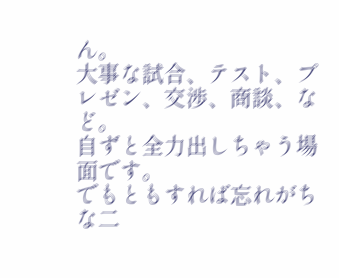ん。
大事な試合、テスト、プレゼン、交渉、商談、など。
自ずと全力出しちゃう場面です。
でもともすれば忘れがちな二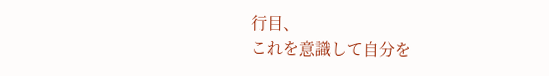行目、
これを意識して自分を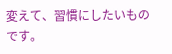変えて、習慣にしたいものです。